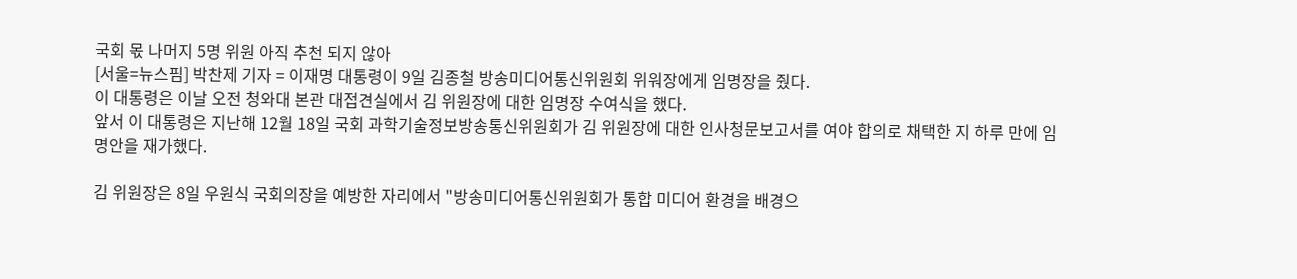국회 몫 나머지 5명 위원 아직 추천 되지 않아
[서울=뉴스핌] 박찬제 기자 = 이재명 대통령이 9일 김종철 방송미디어통신위원회 위워장에게 임명장을 줬다.
이 대통령은 이날 오전 청와대 본관 대접견실에서 김 위원장에 대한 임명장 수여식을 했다.
앞서 이 대통령은 지난해 12월 18일 국회 과학기술정보방송통신위원회가 김 위원장에 대한 인사청문보고서를 여야 합의로 채택한 지 하루 만에 임명안을 재가했다.

김 위원장은 8일 우원식 국회의장을 예방한 자리에서 "방송미디어통신위원회가 통합 미디어 환경을 배경으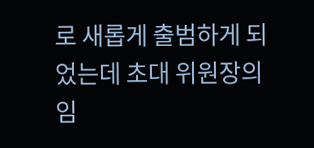로 새롭게 출범하게 되었는데 초대 위원장의 임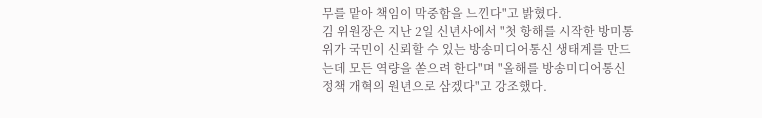무를 맡아 책임이 막중함을 느낀다"고 밝혔다.
김 위원장은 지난 2일 신년사에서 "첫 항해를 시작한 방미통위가 국민이 신뢰할 수 있는 방송미디어통신 생태계를 만드는데 모든 역량을 쏟으려 한다"며 "올해를 방송미디어통신 정책 개혁의 원년으로 삼겠다"고 강조했다.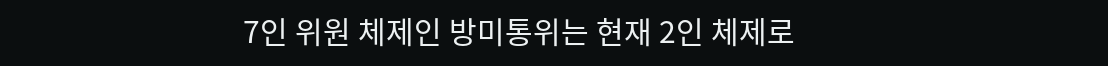7인 위원 체제인 방미통위는 현재 2인 체제로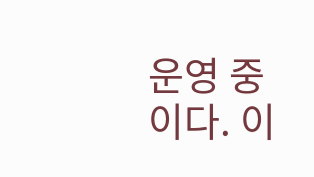운영 중이다. 이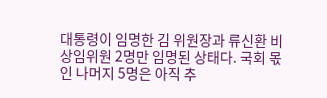대통령이 임명한 김 위원장과 류신환 비상임위원 2명만 임명된 상태다. 국회 몫인 나머지 5명은 아직 추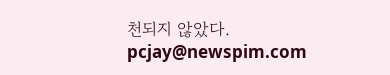천되지 않았다.
pcjay@newspim.com